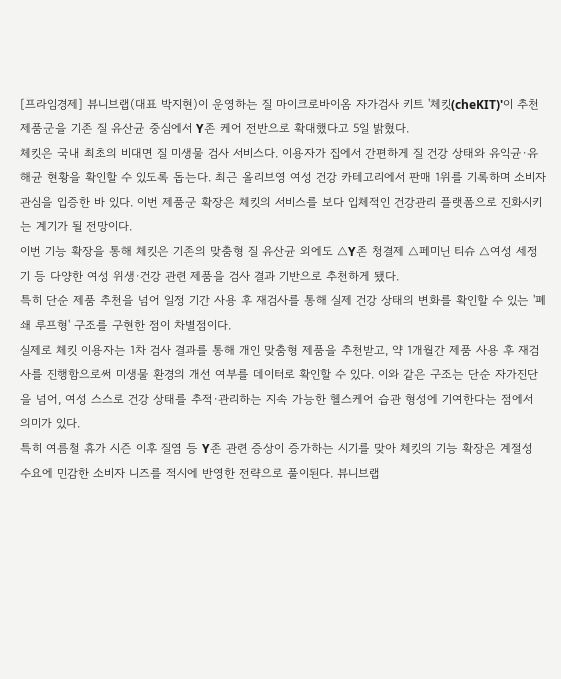[프라임경제] 뷰니브랩(대표 박지현)이 운영하는 질 마이크로바이옴 자가검사 키트 '체킷(cheKIT)'이 추천 제품군을 기존 질 유산균 중심에서 Y존 케어 전반으로 확대했다고 5일 밝혔다.
체킷은 국내 최초의 비대면 질 미생물 검사 서비스다. 이용자가 집에서 간편하게 질 건강 상태와 유익균·유해균 현황을 확인할 수 있도록 돕는다. 최근 올리브영 여성 건강 카테고리에서 판매 1위를 기록하며 소비자 관심을 입증한 바 있다. 이번 제품군 확장은 체킷의 서비스를 보다 입체적인 건강관리 플랫폼으로 진화시키는 계기가 될 전망이다.
이번 기능 확장을 통해 체킷은 기존의 맞춤형 질 유산균 외에도 △Y존 청결제 △페미닌 티슈 △여성 세정기 등 다양한 여성 위생·건강 관련 제품을 검사 결과 기반으로 추천하게 됐다.
특히 단순 제품 추천을 넘어 일정 기간 사용 후 재검사를 통해 실제 건강 상태의 변화를 확인할 수 있는 '폐쇄 루프형' 구조를 구현한 점이 차별점이다.
실제로 체킷 이용자는 1차 검사 결과를 통해 개인 맞춤형 제품을 추천받고, 약 1개월간 제품 사용 후 재검사를 진행함으로써 미생물 환경의 개선 여부를 데이터로 확인할 수 있다. 이와 같은 구조는 단순 자가진단을 넘어, 여성 스스로 건강 상태를 추적·관리하는 지속 가능한 헬스케어 습관 형성에 기여한다는 점에서 의미가 있다.
특히 여름철 휴가 시즌 이후 질염 등 Y존 관련 증상이 증가하는 시기를 맞아 체킷의 기능 확장은 계절성 수요에 민감한 소비자 니즈를 적시에 반영한 전략으로 풀이된다. 뷰니브랩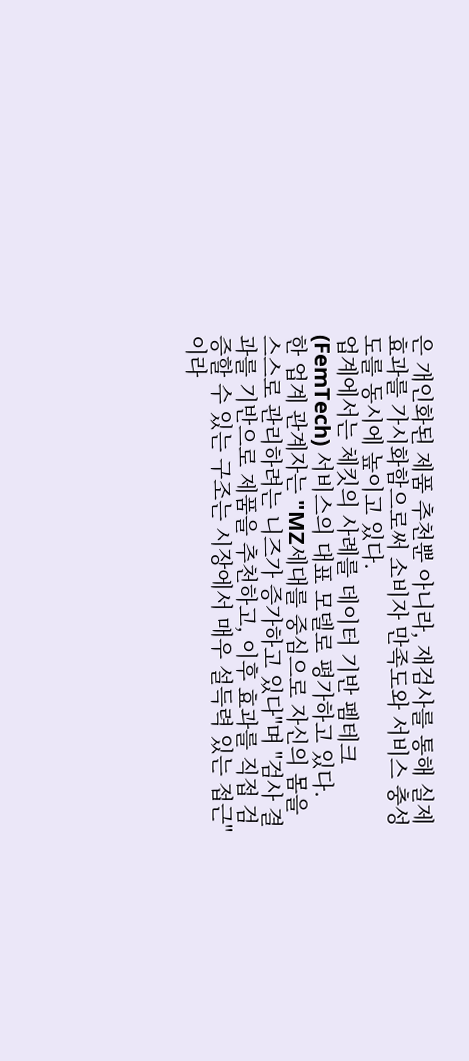은 개인화된 제품 추천뿐 아니라, 재검사를 통해 실제 효과를 가시화함으로써 소비자 만족도와 서비스 충성도를 동시에 높이고 있다.
업계에서는 체킷의 사례를 데이터 기반 펨테크(FemTech) 서비스의 대표 모델로 평가하고 있다.
한 업계 관계자는 "MZ세대를 중심으로 자신의 몸을 스스로 관리하려는 니즈가 증가하고 있다"며 "검사 결과를 기반으로 제품을 추천하고, 이후 효과를 직접 검증할 수 있는 구조는 시장에서 매우 설득력 있는 접근"이라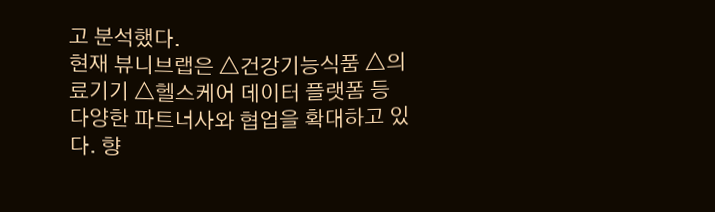고 분석했다.
현재 뷰니브랩은 △건강기능식품 △의료기기 △헬스케어 데이터 플랫폼 등 다양한 파트너사와 협업을 확대하고 있다. 향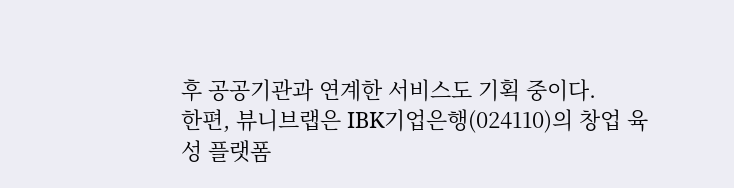후 공공기관과 연계한 서비스도 기획 중이다.
한편, 뷰니브랩은 IBK기업은행(024110)의 창업 육성 플랫폼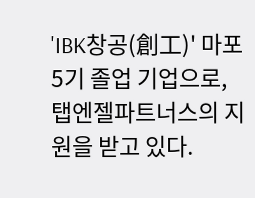'IBK창공(創工)' 마포 5기 졸업 기업으로, 탭엔젤파트너스의 지원을 받고 있다.